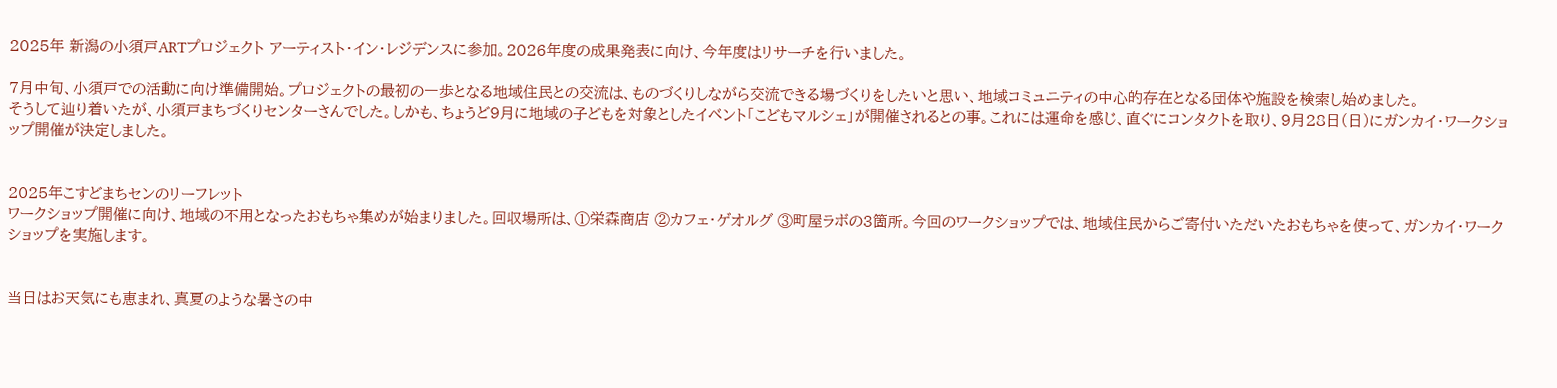2025年 新潟の小須戸ARTプロジェクト アーティスト・イン・レジデンスに参加。2026年度の成果発表に向け、今年度はリサーチを行いました。

7月中旬、小須戸での活動に向け準備開始。プロジェクトの最初の一歩となる地域住民との交流は、ものづくりしながら交流できる場づくりをしたいと思い、地域コミュニティの中心的存在となる団体や施設を検索し始めました。
そうして辿り着いたが、小須戸まちづくりセンターさんでした。しかも、ちょうど9月に地域の子どもを対象としたイベント「こどもマルシェ」が開催されるとの事。これには運命を感じ、直ぐにコンタクトを取り、9月28日(日)にガンカイ・ワークショップ開催が決定しました。


2025年こすどまちセンのリーフレット
ワークショップ開催に向け、地域の不用となったおもちゃ集めが始まりました。回収場所は、①栄森商店 ②カフェ・ゲオルグ ③町屋ラボの3箇所。今回のワークショップでは、地域住民からご寄付いただいたおもちゃを使って、ガンカイ・ワークショップを実施します。


当日はお天気にも恵まれ、真夏のような暑さの中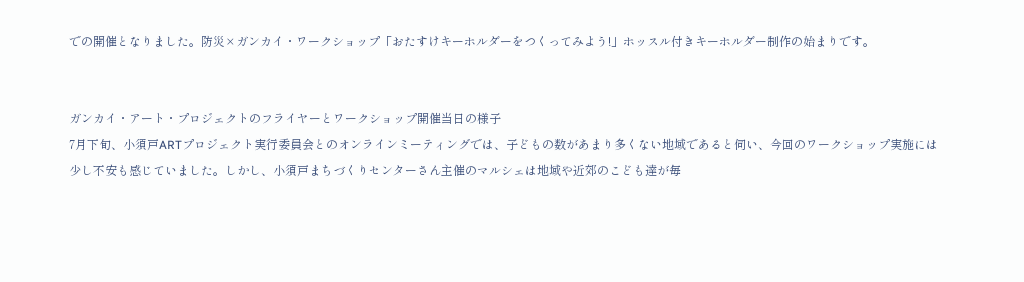での開催となりました。防災×ガンカイ・ワークショップ「おたすけキーホルダーをつくってみよう!」ホッスル付きキーホルダー制作の始まりです。


ガンカイ・アート・プロジェクトのフライヤーとワークショップ開催当日の様子
7月下旬、小須戸ARTプロジェクト実行委員会とのオンラインミーティングでは、子どもの数があまり多くない地域であると伺い、今回のワークショップ実施には少し不安も感じていました。しかし、小須戸まちづくりセンターさん主催のマルシェは地域や近郊のこども達が毎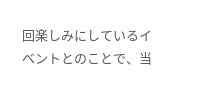回楽しみにしているイベントとのことで、当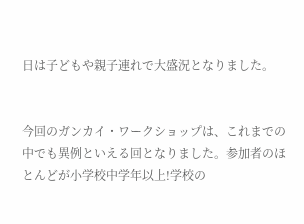日は子どもや親子連れで大盛況となりました。


今回のガンカイ・ワークショップは、これまでの中でも異例といえる回となりました。参加者のほとんどが小学校中学年以上!学校の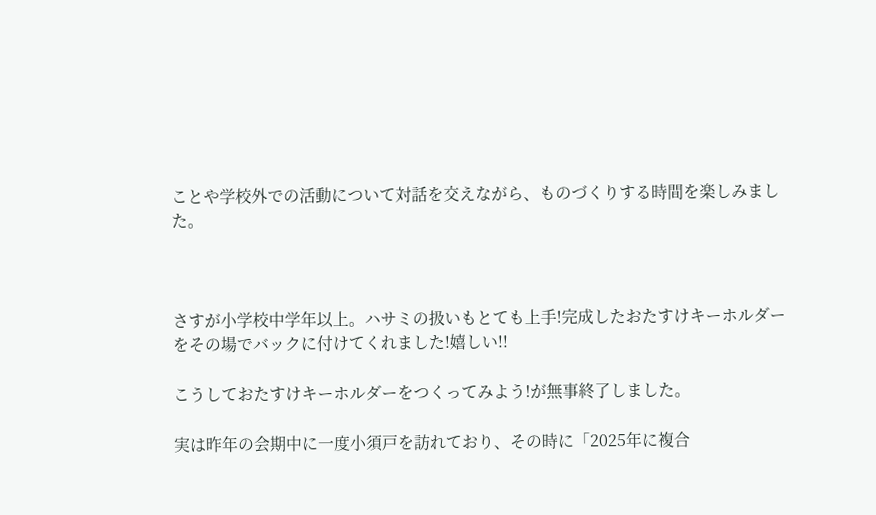ことや学校外での活動について対話を交えながら、ものづくりする時間を楽しみました。



さすが小学校中学年以上。ハサミの扱いもとても上手!完成したおたすけキーホルダーをその場でバックに付けてくれました!嬉しい!!

こうしておたすけキーホルダーをつくってみよう!が無事終了しました。

実は昨年の会期中に一度小須戸を訪れており、その時に「2025年に複合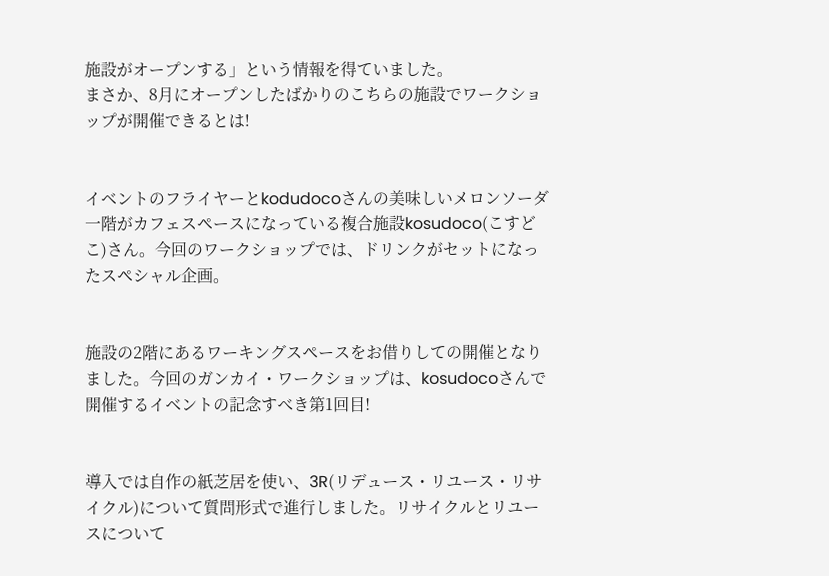施設がオープンする」という情報を得ていました。
まさか、8月にオープンしたばかりのこちらの施設でワークショップが開催できるとは!


イベントのフライヤーとkodudocoさんの美味しいメロンソーダ
一階がカフェスペースになっている複合施設kosudoco(こすどこ)さん。今回のワークショップでは、ドリンクがセットになったスペシャル企画。


施設の2階にあるワーキングスペースをお借りしての開催となりました。今回のガンカイ・ワークショップは、kosudocoさんで開催するイベントの記念すべき第1回目!


導入では自作の紙芝居を使い、3R(リデュース・リユース・リサイクル)について質問形式で進行しました。リサイクルとリユースについて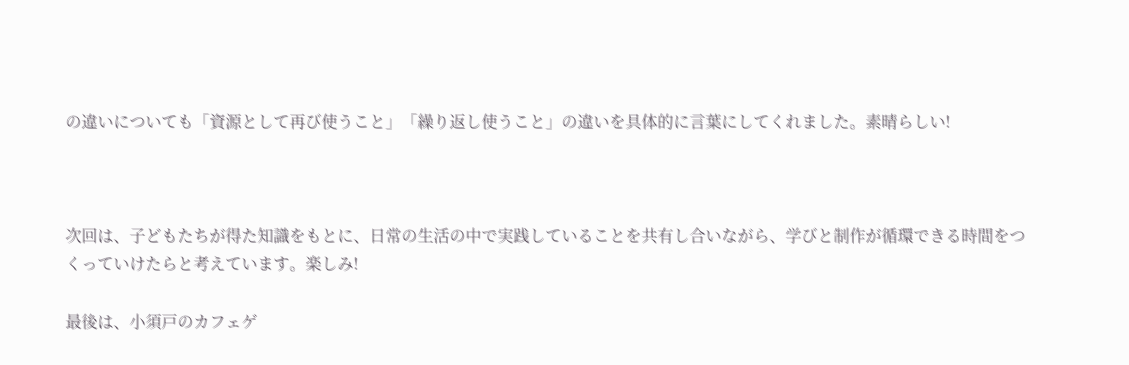の違いについても「資源として再び使うこと」「繰り返し使うこと」の違いを具体的に言葉にしてくれました。素晴らしい!



次回は、子どもたちが得た知識をもとに、日常の生活の中で実践していることを共有し合いながら、学びと制作が循環できる時間をつくっていけたらと考えています。楽しみ!

最後は、小須戸のカフェゲ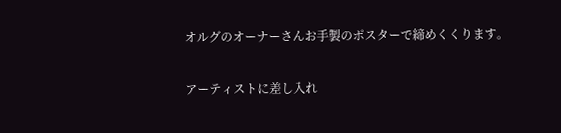オルグのオーナーさんお手製のポスターで締めくくります。


アーティストに差し入れ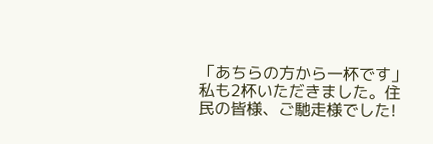「あちらの方から一杯です」私も2杯いただきました。住民の皆様、ご馳走様でした!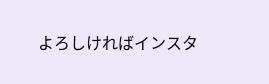よろしければインスタ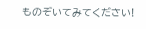ものぞいてみてください!